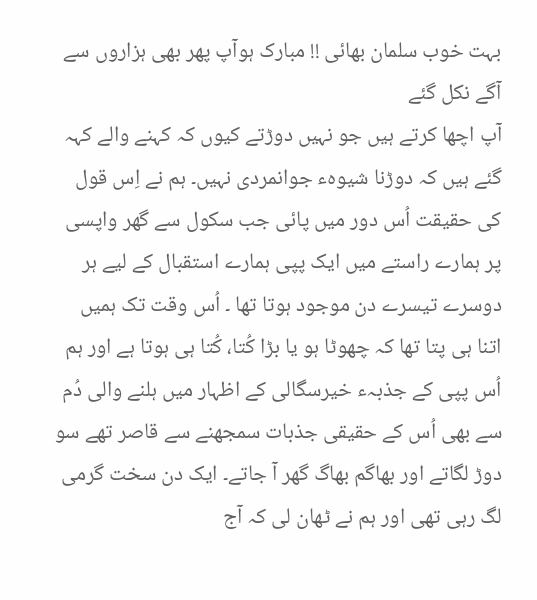بہت خوب سلمان بھائی !! مبارک ہوآپ پھر بھی ہزاروں سے آگے نکل گئے
آپ اچھا کرتے ہیں جو نہیں دوڑتے کیوں کہ کہنے والے کہہ گئے ہیں کہ دوڑنا شیوہء جوانمردی نہیں۔ ہم نے اِس قول کی حقیقت اُس دور میں پائی جب سکول سے گھر واپسی پر ہمارے راستے میں ایک پپی ہمارے استقبال کے لیے ہر دوسرے تیسرے دن موجود ہوتا تھا ۔ اُس وقت تک ہمیں اتنا ہی پتا تھا کہ چھوٹا ہو یا بڑا کُتا، کُتا ہی ہوتا ہے اور ہم اُس پپی کے جذبہء خیرسگالی کے اظہار میں ہلنے والی دُم سے بھی اُس کے حقیقی جذبات سمجھنے سے قاصر تھے سو دوڑ لگاتے اور بھاگم بھاگ گھر آ جاتے۔ ایک دن سخت گرمی لگ رہی تھی اور ہم نے ٹھان لی کہ آج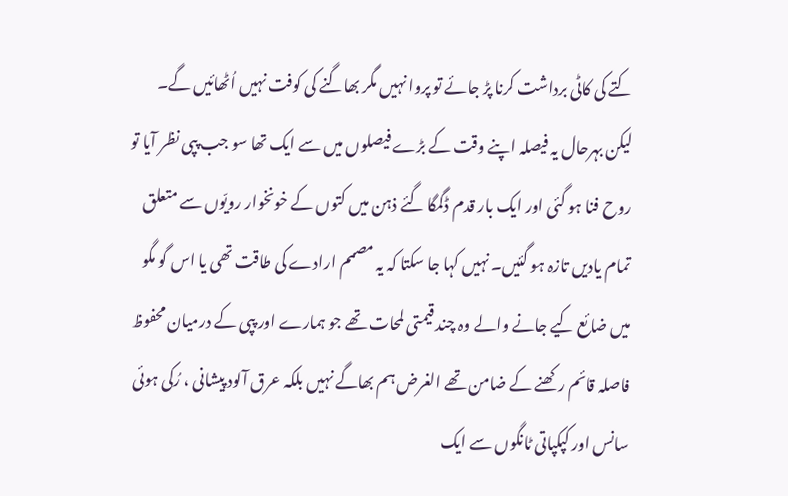کتے کی کاٹی برداشت کرنا پڑ جائے تو پروا نہیں مگر بھاگنے کی کوفت نہیں اُٹھائیں گے۔ لیکن بہرحال یہ فیصلہ اپنے وقت کے بڑے فیصلوں میں سے ایک تھا سو جب پپی نظر آیا تو روح فنا ہو گئی اور ایک بار قدم ڈگمگا گئے ذہن میں کتوں کے خونخوار رویّوں سے متعلق تمام یادیں تازہ ہو گئیں۔ نہیں کہا جا سکتا کہ یہ مصمم ارادے کی طاقت تھی یا اس گو مگو میں ضائع کیے جانے والے وہ چند قیمتی لمحات تھے جو ہمارے اور پپی کے درمیان محفوظ فاصلہ قائم رکھنے کے ضامن تھے الغرض ہم بھاگے نہیں بلکہ عرق آلود پیشانی ، رُکی ہوئی سانس اور کپکپاتی ٹانگوں سے ایک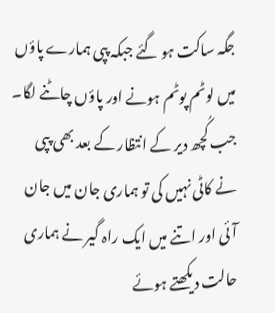جگہ ساکت ہو گئے جبکہ پپی ہمارے پاؤں میں لوٹم پوٹم ہونے اور پاؤں چاٹنے لگا۔ جب کُچھ دیر کے انتظار کے بعد بھی پپی نے کاٹی نہیں کی تو ہماری جان میں جان آئی اور اتنے میں ایک راہ گیر نے ہماری حالت دیکھتے ہوئے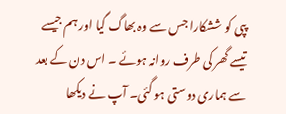پپی کو ششکارا جس سے وہ بھاگ گیا اور ہم جیسے تیسے گھر کی طرف روانہ ہوئے ۔ اس دن کے بعد سے ہماری دوستی ہو گئی۔ آپ نے دیکھا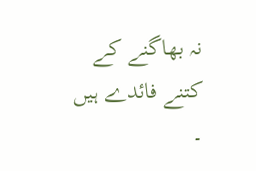نہ بھاگنے کے کتنے فائدے ہیں
۔